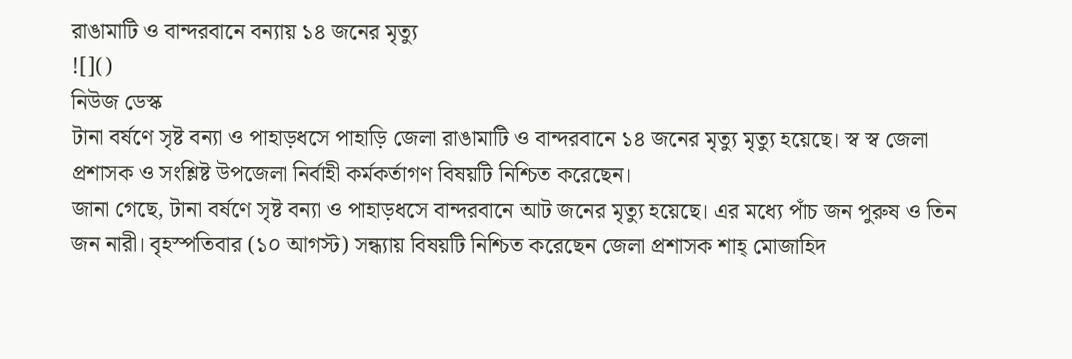রাঙামাটি ও বান্দরবানে বন্যায় ১৪ জনের মৃত্যু
![]()
নিউজ ডেস্ক
টানা বর্ষণে সৃষ্ট বন্যা ও পাহাড়ধসে পাহাড়ি জেলা রাঙামাটি ও বান্দরবানে ১৪ জনের মৃত্যু মৃত্যু হয়েছে। স্ব স্ব জেলা প্রশাসক ও সংশ্লিষ্ট উপজেলা নির্বাহী কর্মকর্তাগণ বিষয়টি নিশ্চিত করেছেন।
জানা গেছে, টানা বর্ষণে সৃষ্ট বন্যা ও পাহাড়ধসে বান্দরবানে আট জনের মৃত্যু হয়েছে। এর মধ্যে পাঁচ জন পুরুষ ও তিন জন নারী। বৃহস্পতিবার (১০ আগস্ট) সন্ধ্যায় বিষয়টি নিশ্চিত করেছেন জেলা প্রশাসক শাহ্ মোজাহিদ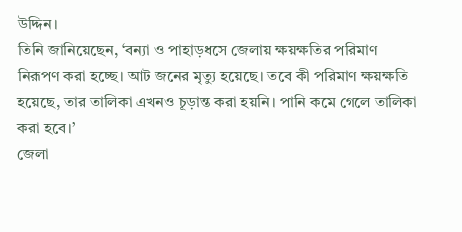উদ্দিন।
তিনি জানিয়েছেন, ‘বন্যা ও পাহাড়ধসে জেলায় ক্ষয়ক্ষতির পরিমাণ নিরূপণ করা হচ্ছে। আট জনের মৃত্যু হয়েছে। তবে কী পরিমাণ ক্ষয়ক্ষতি হয়েছে, তার তালিকা এখনও চূড়ান্ত করা হয়নি। পানি কমে গেলে তালিকা করা হবে।’
জেলা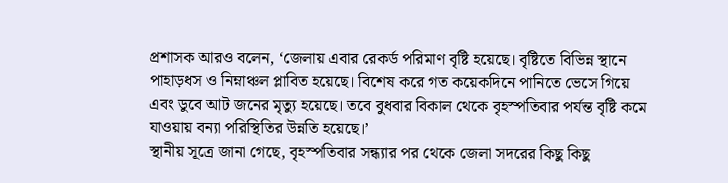প্রশাসক আরও বলেন, ‘জেলায় এবার রেকর্ড পরিমাণ বৃষ্টি হয়েছে। বৃষ্টিতে বিভিন্ন স্থানে পাহাড়ধস ও নিম্নাঞ্চল প্লাবিত হয়েছে। বিশেষ করে গত কয়েকদিনে পানিতে ভেসে গিয়ে এবং ডুবে আট জনের মৃত্যু হয়েছে। তবে বুধবার বিকাল থেকে বৃহস্পতিবার পর্যন্ত বৃষ্টি কমে যাওয়ায় বন্যা পরিস্থিতির উন্নতি হয়েছে।’
স্থানীয় সূত্রে জানা গেছে, বৃহস্পতিবার সন্ধ্যার পর থেকে জেলা সদরের কিছু কিছু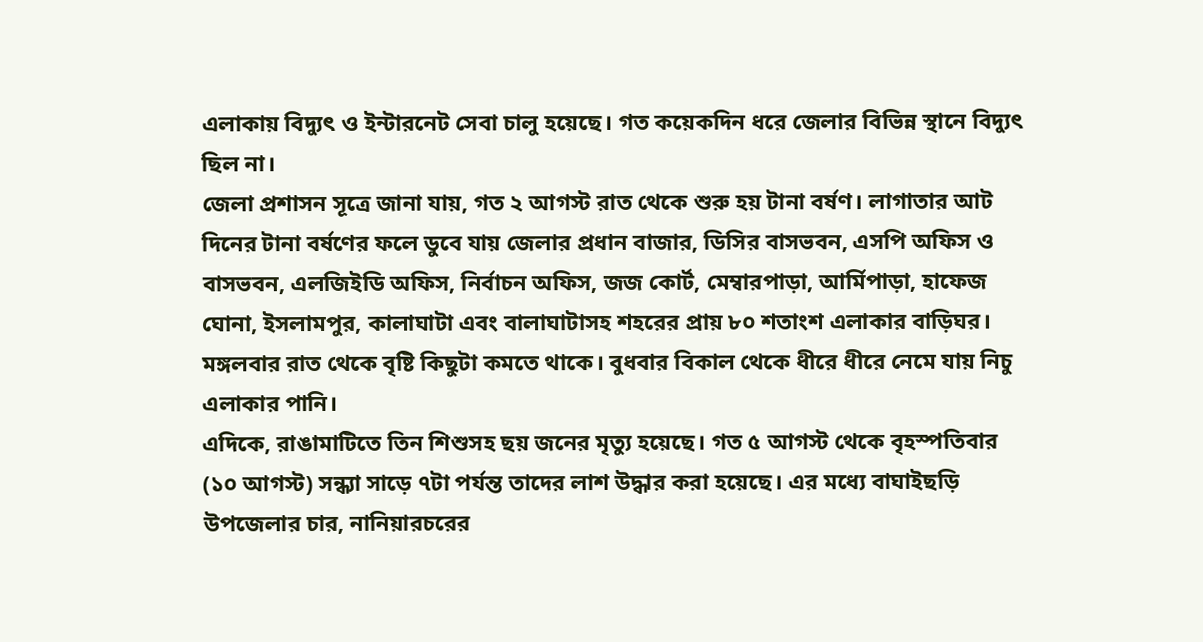এলাকায় বিদ্যুৎ ও ইন্টারনেট সেবা চালু হয়েছে। গত কয়েকদিন ধরে জেলার বিভিন্ন স্থানে বিদ্যুৎ ছিল না।
জেলা প্রশাসন সূত্রে জানা যায়, গত ২ আগস্ট রাত থেকে শুরু হয় টানা বর্ষণ। লাগাতার আট দিনের টানা বর্ষণের ফলে ডুবে যায় জেলার প্রধান বাজার, ডিসির বাসভবন, এসপি অফিস ও বাসভবন, এলজিইডি অফিস, নির্বাচন অফিস, জজ কোর্ট, মেম্বারপাড়া, আর্মিপাড়া, হাফেজ ঘোনা, ইসলামপুর, কালাঘাটা এবং বালাঘাটাসহ শহরের প্রায় ৮০ শতাংশ এলাকার বাড়িঘর। মঙ্গলবার রাত থেকে বৃষ্টি কিছুটা কমতে থাকে। বুধবার বিকাল থেকে ধীরে ধীরে নেমে যায় নিচু এলাকার পানি।
এদিকে, রাঙামাটিতে তিন শিশুসহ ছয় জনের মৃত্যু হয়েছে। গত ৫ আগস্ট থেকে বৃহস্পতিবার (১০ আগস্ট) সন্ধ্যা সাড়ে ৭টা পর্যন্ত তাদের লাশ উদ্ধার করা হয়েছে। এর মধ্যে বাঘাইছড়ি উপজেলার চার, নানিয়ারচরের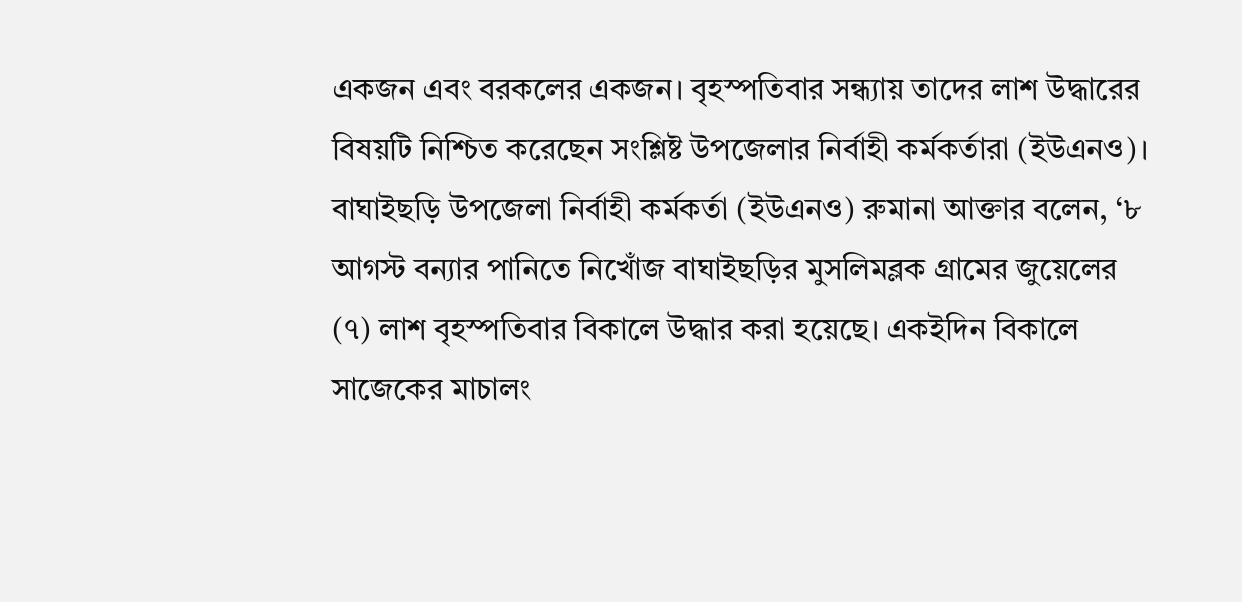একজন এবং বরকলের একজন। বৃহস্পতিবার সন্ধ্যায় তাদের লাশ উদ্ধারের বিষয়টি নিশ্চিত করেছেন সংশ্লিষ্ট উপজেলার নির্বাহী কর্মকর্তারা (ইউএনও)।
বাঘাইছড়ি উপজেলা নির্বাহী কর্মকর্তা (ইউএনও) রুমানা আক্তার বলেন, ‘৮ আগস্ট বন্যার পানিতে নিখোঁজ বাঘাইছড়ির মুসলিমব্লক গ্রামের জুয়েলের (৭) লাশ বৃহস্পতিবার বিকালে উদ্ধার করা হয়েছে। একইদিন বিকালে সাজেকের মাচালং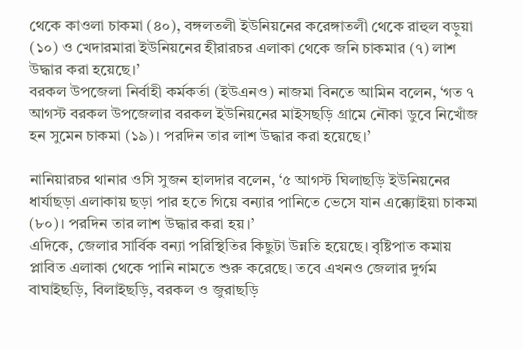থেকে কাওলা চাকমা (৪০), বঙ্গলতলী ইউনিয়নের করেঙ্গাতলী থেকে রাহুল বড়ুয়া (১০) ও খেদারমারা ইউনিয়নের হীরারচর এলাকা থেকে জনি চাকমার (৭) লাশ উদ্ধার করা হয়েছে।’
বরকল উপজেলা নির্বাহী কর্মকর্তা (ইউএনও) নাজমা বিনতে আমিন বলেন, ‘গত ৭ আগস্ট বরকল উপজেলার বরকল ইউনিয়নের মাইসছড়ি গ্রামে নৌকা ডুবে নিখোঁজ হন সুমেন চাকমা (১৯)। পরদিন তার লাশ উদ্ধার করা হয়েছে।’

নানিয়ারচর থানার ওসি সুজন হালদার বলেন, ‘৫ আগস্ট ঘিলাছড়ি ইউনিয়নের ধার্যাছড়া এলাকায় ছড়া পার হতে গিয়ে বন্যার পানিতে ভেসে যান এক্ক্যোইয়া চাকমা (৮০)। পরদিন তার লাশ উদ্ধার করা হয়।’
এদিকে, জেলার সার্বিক বন্যা পরিস্থিতির কিছুটা উন্নতি হয়েছে। বৃষ্টিপাত কমায় প্লাবিত এলাকা থেকে পানি নামতে শুরু করেছে। তবে এখনও জেলার দুর্গম বাঘাইছড়ি, বিলাইছড়ি, বরকল ও জুরাছড়ি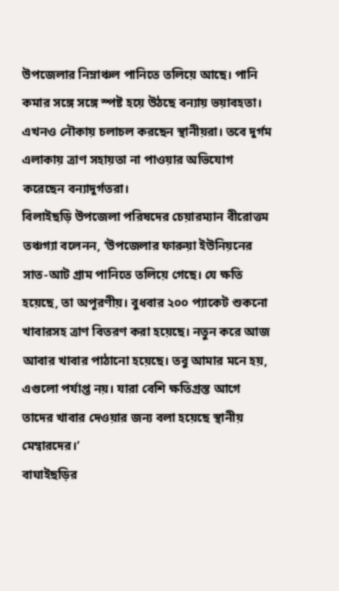উপজেলার নিম্নাঞ্চল পানিতে তলিয়ে আছে। পানি কমার সঙ্গে সঙ্গে স্পষ্ট হয়ে উঠছে বন্যায় ভয়াবহতা। এখনও নৌকায় চলাচল করছেন স্থানীয়রা। তবে দুর্গম এলাকায় ত্রাণ সহায়তা না পাওয়ার অভিযোগ করেছেন বন্যাদুর্গতরা।
বিলাইছড়ি উপজেলা পরিষদের চেয়ারম্যান বীরোত্তম তঞ্চগ্যা বলেনন, ‘উপজেলার ফারুয়া ইউনিয়নের সাত-আট গ্রাম পানিতে তলিয়ে গেছে। যে ক্ষতি হয়েছে, তা অপূরণীয়। বুধবার ২০০ প্যাকেট শুকনো খাবারসহ ত্রাণ বিতরণ করা হয়েছে। নতুন করে আজ আবার খাবার পাঠানো হয়েছে। তবু আমার মনে হয়, এগুলো পর্যাপ্ত নয়। যারা বেশি ক্ষতিগ্রস্ত আগে তাদের খাবার দেওয়ার জন্য বলা হয়েছে স্থানীয় মেম্বারদের।’
বাঘাইছড়ির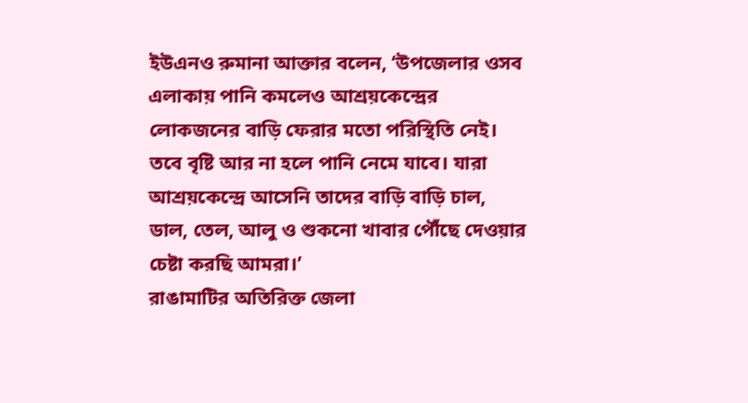ইউএনও রুমানা আক্তার বলেন, ‘উপজেলার ওসব এলাকায় পানি কমলেও আশ্রয়কেন্দ্রের লোকজনের বাড়ি ফেরার মতো পরিস্থিতি নেই। তবে বৃষ্টি আর না হলে পানি নেমে যাবে। যারা আশ্রয়কেন্দ্রে আসেনি তাদের বাড়ি বাড়ি চাল, ডাল, তেল, আলু ও শুকনো খাবার পৌঁছে দেওয়ার চেষ্টা করছি আমরা।’
রাঙামাটির অতিরিক্ত জেলা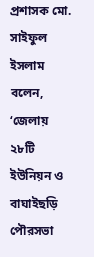প্রশাসক মো. সাইফুল ইসলাম বলেন, ‘জেলায় ২৮টি ইউনিয়ন ও বাঘাইছড়ি পৌরসভা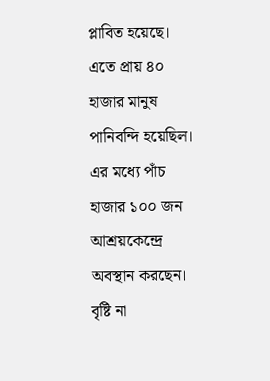প্লাবিত হয়েছে। এতে প্রায় ৪০ হাজার মানুষ পানিবন্দি হয়েছিল। এর মধ্যে পাঁচ হাজার ১০০ জন আশ্রয়কেন্দ্রে অবস্থান করছেন। বৃষ্টি না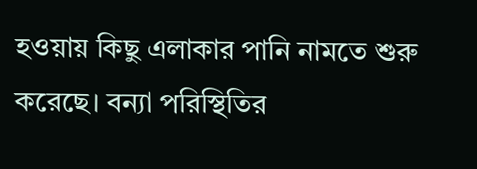হওয়ায় কিছু এলাকার পানি নামতে শুরু করেছে। বন্যা পরিস্থিতির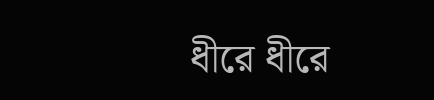ধীরে ধীরে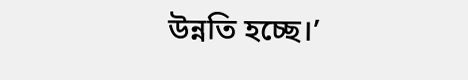উন্নতি হচ্ছে।’